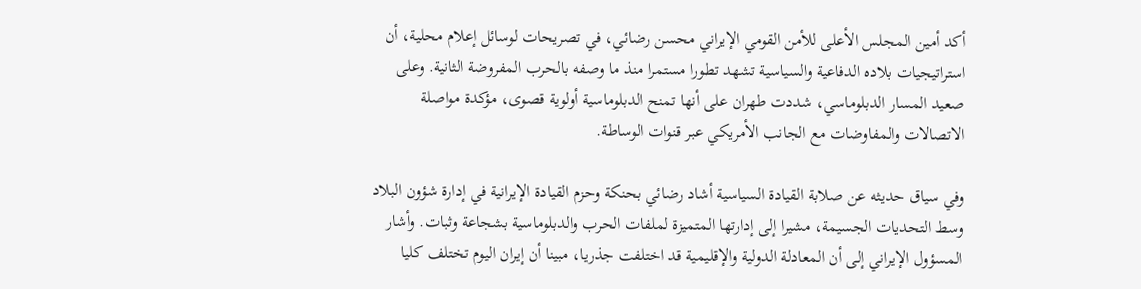أكد أمين المجلس الأعلى للأمن القومي الإيراني محسن رضائي، في تصريحات لوسائل إعلام محلية، أن استراتيجيات بلاده الدفاعية والسياسية تشهد تطورا مستمرا منذ ما وصفه بالحرب المفروضة الثانية. وعلى صعيد المسار الدبلوماسي، شددت طهران على أنها تمنح الدبلوماسية أولوية قصوى، مؤكدة مواصلة الاتصالات والمفاوضات مع الجانب الأمريكي عبر قنوات الوساطة.

وفي سياق حديثه عن صلابة القيادة السياسية أشاد رضائي بحنكة وحزم القيادة الإيرانية في إدارة شؤون البلاد وسط التحديات الجسيمة، مشيرا إلى إدارتها المتميزة لملفات الحرب والدبلوماسية بشجاعة وثبات. وأشار المسؤول الإيراني إلى أن المعادلة الدولية والإقليمية قد اختلفت جذريا، مبينا أن إيران اليوم تختلف كليا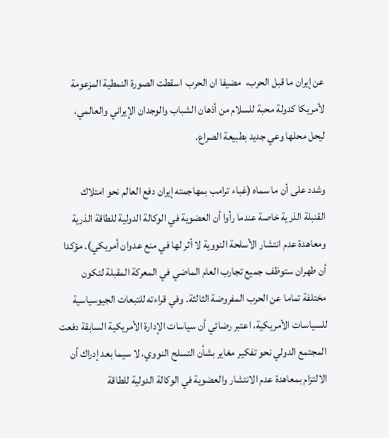عن إيران ما قبل الحرب،  مضيفا ان الحرب  اسقطت الصورة النمطية المزعومة لأمريكا كدولة محبة للسلام من أذهان الشباب والوجدان الإيراني والعالمي، ليحل محلها وعي جديد بطبيعة الصراع.

وشدد على أن ما سماه (غباء ترامب بمهاجمته إيران دفع العالم نحو امتلاك القنبلة الذرية خاصة عندما رأوا أن العضوية في الوكالة الدولية للطاقة الذرية ومعاهدة عدم انتشار الأسلحة النووية لا أثر لها في منع عدوان أمريكي). مؤكدا أن طهران ستوظف جميع تجارب العام الماضي في المعركة المقبلة لتكون مختلفة تماما عن الحرب المفروضة الثالثة. وفي قراءته للتبعات الجيوسياسية للسياسات الأمريكية، اعتبر رضائي أن سياسات الإدارة الأمريكية السابقة دفعت المجتمع الدولي نحو تفكير مغاير بشأن التسلح النووي، لا سيما بعد إدراك أن الالتزام بمعاهدة عدم الانتشار والعضوية في الوكالة الدولية للطاقة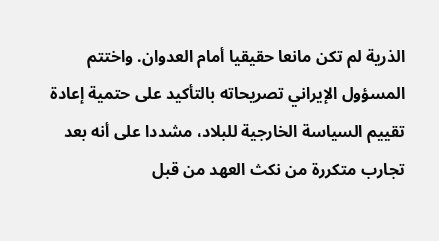الذرية لم تكن مانعا حقيقيا أمام العدوان. واختتم المسؤول الإيراني تصريحاته بالتأكيد على حتمية إعادة تقييم السياسة الخارجية للبلاد، مشددا على أنه بعد تجارب متكررة من نكث العهد من قبل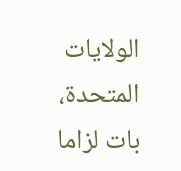الولايات المتحدة، بات لزاما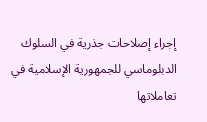إجراء إصلاحات جذرية في السلوك الدبلوماسي للجمهورية الإسلامية في تعاملاتها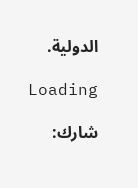الدولية.

Loading

شارك: